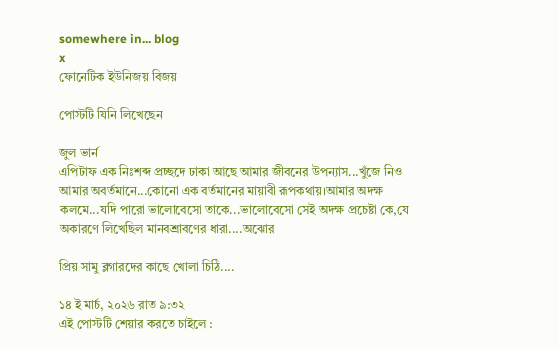somewhere in... blog
x
ফোনেটিক ইউনিজয় বিজয়

পোস্টটি যিনি লিখেছেন

জুল ভার্ন
এপিটাফ এক নিঃশব্দ প্রচ্ছদে ঢাকা আছে আমার জীবনের উপন্যাস...খুঁজে নিও আমার অবর্তমানে...কোনো এক বর্তমানের মায়াবী রূপকথায়।আমার অদক্ষ কলমে...যদি পারো ভালোবেসো তাকে...ভালোবেসো সেই অদক্ষ প্রচেষ্টা কে,যে অকারণে লিখেছিল মানবশ্রাবণের ধারা....অঝোর

প্রিয় সামু ব্লগারদের কাছে খোলা চিঠি....

১৪ ই মার্চ, ২০২৬ রাত ৯:৩২
এই পোস্টটি শেয়ার করতে চাইলে :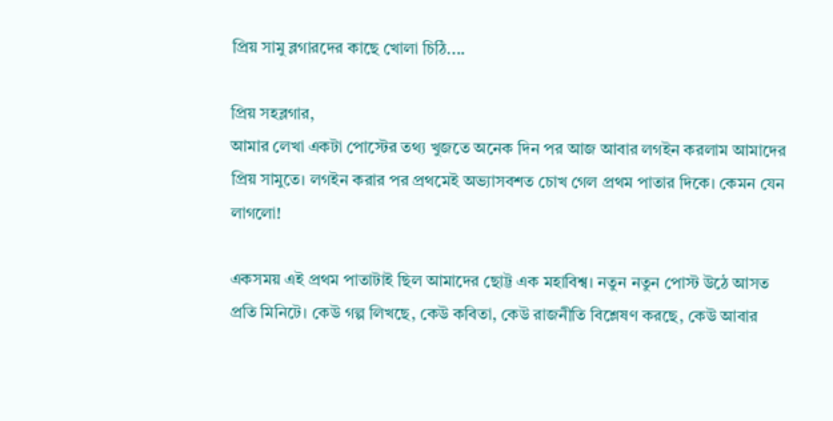প্রিয় সামু ব্লগারদের কাছে খোলা চিঠি....

প্রিয় সহব্লগার,
আমার লেখা একটা পোস্টের তথ্য খুজতে অনেক দিন পর আজ আবার লগইন করলাম আমাদের প্রিয় সামুতে। লগইন করার পর প্রথমেই অভ্যাসবশত চোখ গেল প্রথম পাতার দিকে। কেমন যেন লাগলো!

একসময় এই প্রথম পাতাটাই ছিল আমাদের ছোট্ট এক মহাবিশ্ব। নতুন নতুন পোস্ট উঠে আসত প্রতি মিনিটে। কেউ গল্প লিখছে, কেউ কবিতা, কেউ রাজনীতি বিশ্লেষণ করছে, কেউ আবার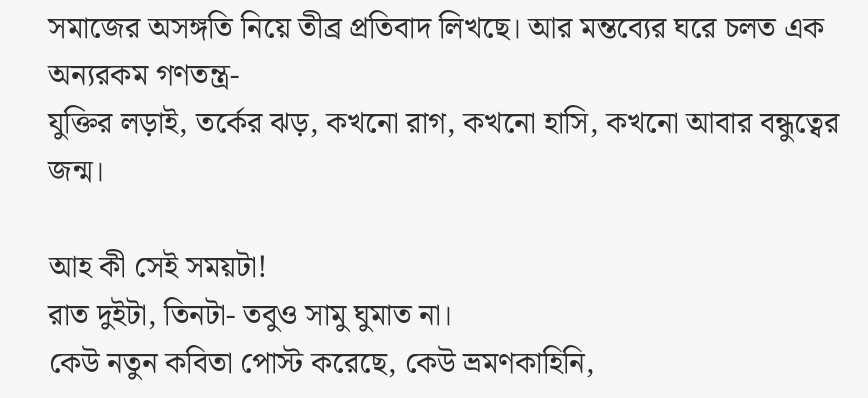সমাজের অসঙ্গতি নিয়ে তীব্র প্রতিবাদ লিখছে। আর মন্তব্যের ঘরে চলত এক অন্যরকম গণতন্ত্র-
যুক্তির লড়াই, তর্কের ঝড়, কখনো রাগ, কখনো হাসি, কখনো আবার বন্ধুত্বের জন্ম।

আহ কী সেই সময়টা!
রাত দুইটা, তিনটা- তবুও সামু ঘুমাত না।
কেউ নতুন কবিতা পোস্ট করেছে, কেউ ভ্রমণকাহিনি,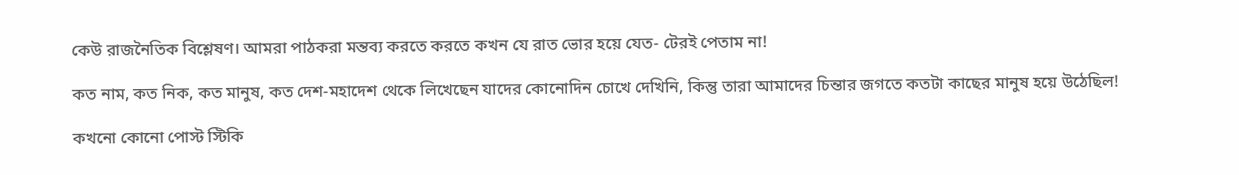কেউ রাজনৈতিক বিশ্লেষণ। আমরা পাঠকরা মন্তব্য করতে করতে কখন যে রাত ভোর হয়ে যেত- টেরই পেতাম না!

কত নাম, কত নিক, কত মানুষ, কত দেশ-মহাদেশ থেকে লিখেছেন যাদের কোনোদিন চোখে দেখিনি, কিন্তু তারা আমাদের চিন্তার জগতে কতটা কাছের মানুষ হয়ে উঠেছিল!

কখনো কোনো পোস্ট স্টিকি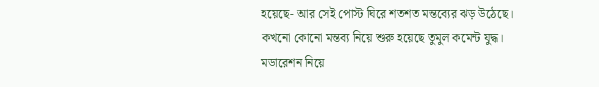হয়েছে- আর সেই পোস্ট ঘিরে শতশত মন্তব্যের ঝড় উঠেছে।
কখনো কোনো মন্তব্য নিয়ে শুরু হয়েছে তুমুল কমেন্ট যুদ্ধ।
মডারেশন নিয়ে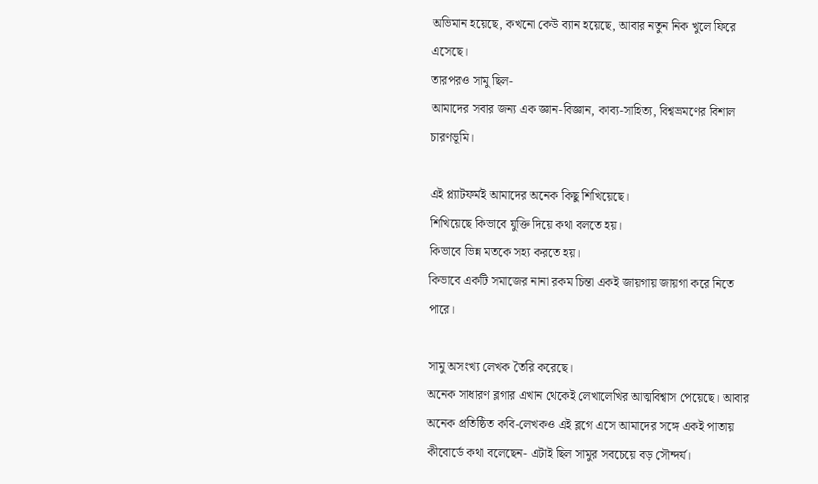অভিমান হয়েছে, কখনো কেউ ব্যান হয়েছে, আবার নতুন নিক খুলে ফিরে এসেছে।
তারপরও সামু ছিল-
আমাদের সবার জন্য এক জ্ঞান-বিজ্ঞান, কাব্য-সাহিত্য, বিশ্বভ্রমণের বিশাল চারণভূমি।

এই প্ল্যাটফর্মই আমাদের অনেক কিছু শিখিয়েছে।
শিখিয়েছে কিভাবে যুক্তি দিয়ে কথা বলতে হয়।
কিভাবে ভিন্ন মতকে সহ্য করতে হয়।
কিভাবে একটি সমাজের নানা রকম চিন্তা একই জায়গায় জায়গা করে নিতে পারে।

সামু অসংখ্য লেখক তৈরি করেছে।
অনেক সাধারণ ব্লগার এখান থেকেই লেখালেখির আত্মবিশ্বাস পেয়েছে। আবার অনেক প্রতিষ্ঠিত কবি-লেখকও এই ব্লগে এসে আমাদের সঙ্গে একই পাতায় কীবোর্ডে কথা বলেছেন- এটাই ছিল সামুর সবচেয়ে বড় সৌন্দর্য।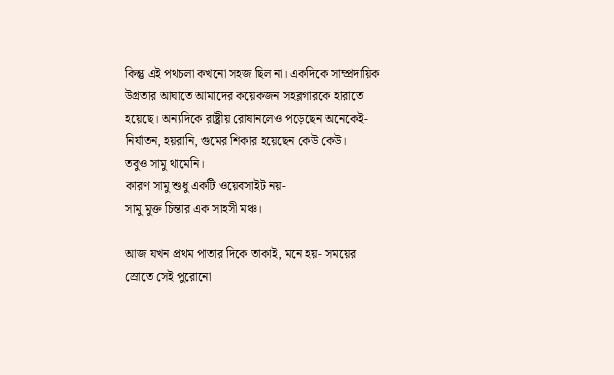কিন্তু এই পথচলা কখনো সহজ ছিল না। একদিকে সাম্প্রদায়িক উগ্রতার আঘাতে আমাদের কয়েকজন সহব্লগারকে হারাতে হয়েছে। অন্যদিকে রাষ্ট্রীয় রোষানলেও পড়েছেন অনেকেই- নির্যাতন, হয়রানি, গুমের শিকার হয়েছেন কেউ কেউ।
তবুও সামু থামেনি।
কারণ সামু শুধু একটি ওয়েবসাইট নয়-
সামু মুক্ত চিন্তার এক সাহসী মঞ্চ।

আজ যখন প্রথম পাতার দিকে তাকাই, মনে হয়- সময়ের স্রোতে সেই পুরোনো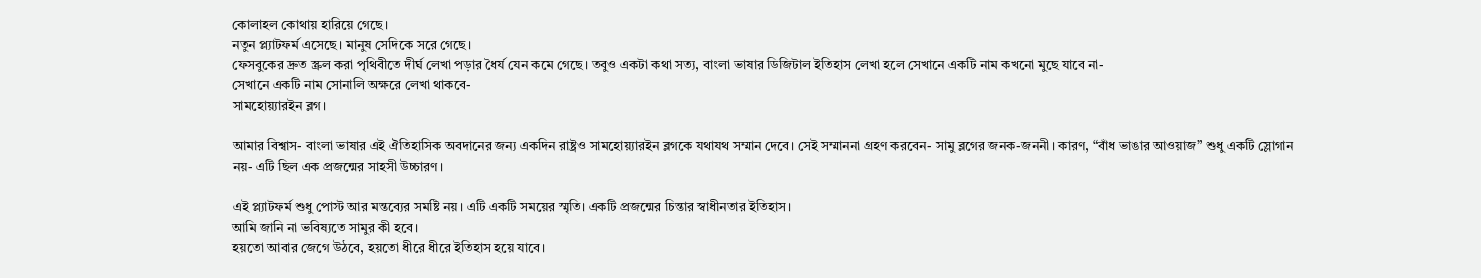কোলাহল কোথায় হারিয়ে গেছে।
নতুন প্ল্যাটফর্ম এসেছে। মানুষ সেদিকে সরে গেছে।
ফেসবুকের দ্রুত স্ক্রল করা পৃথিবীতে দীর্ঘ লেখা পড়ার ধৈর্য যেন কমে গেছে। তবুও একটা কথা সত্য, বাংলা ভাষার ডিজিটাল ইতিহাস লেখা হলে সেখানে একটি নাম কখনো মুছে যাবে না-
সেখানে একটি নাম সোনালি অক্ষরে লেখা থাকবে-
সামহোয়্যারইন ব্লগ।

আমার বিশ্বাস- বাংলা ভাষার এই ঐতিহাসিক অবদানের জন্য একদিন রাষ্ট্রও সামহোয়্যারইন ব্লগকে যথাযথ সম্মান দেবে। সেই সম্মাননা গ্রহণ করবেন- সামু ব্লগের জনক-জননী। কারণ, “বাঁধ ভাঙার আওয়াজ” শুধু একটি স্লোগান নয়- এটি ছিল এক প্রজন্মের সাহসী উচ্চারণ।

এই প্ল্যাটফর্ম শুধু পোস্ট আর মন্তব্যের সমষ্টি নয়। এটি একটি সময়ের স্মৃতি। একটি প্রজন্মের চিন্তার স্বাধীনতার ইতিহাস।
আমি জানি না ভবিষ্যতে সামুর কী হবে।
হয়তো আবার জেগে উঠবে, হয়তো ধীরে ধীরে ইতিহাস হয়ে যাবে।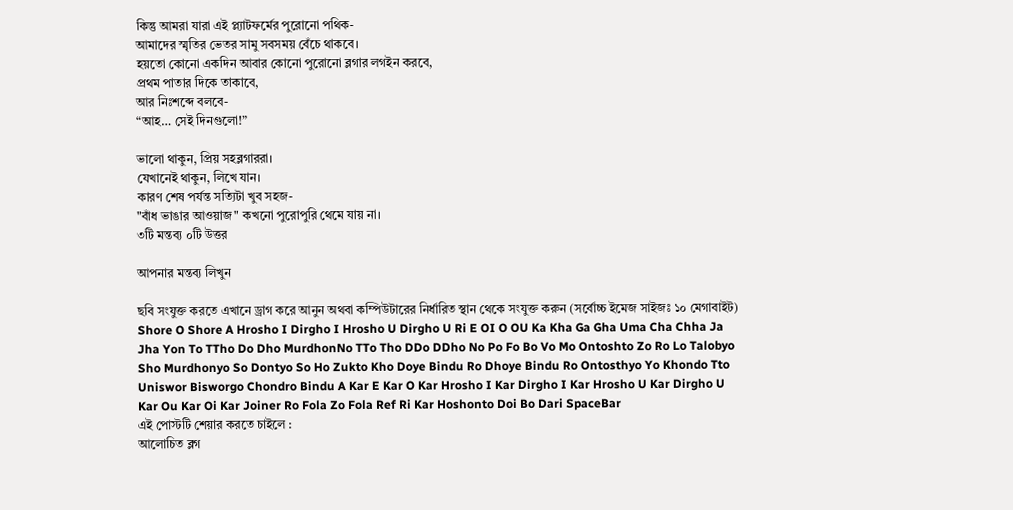কিন্তু আমরা যারা এই প্ল্যাটফর্মের পুরোনো পথিক-
আমাদের স্মৃতির ভেতর সামু সবসময় বেঁচে থাকবে।
হয়তো কোনো একদিন আবার কোনো পুরোনো ব্লগার লগইন করবে,
প্রথম পাতার দিকে তাকাবে,
আর নিঃশব্দে বলবে-
“আহ… সেই দিনগুলো!”

ভালো থাকুন, প্রিয় সহব্লগাররা।
যেখানেই থাকুন, লিখে যান।
কারণ শেষ পর্যন্ত সত্যিটা খুব সহজ-
"বাঁধ ভাঙার আওয়াজ" কখনো পুরোপুরি থেমে যায় না।
৩টি মন্তব্য ০টি উত্তর

আপনার মন্তব্য লিখুন

ছবি সংযুক্ত করতে এখানে ড্রাগ করে আনুন অথবা কম্পিউটারের নির্ধারিত স্থান থেকে সংযুক্ত করুন (সর্বোচ্চ ইমেজ সাইজঃ ১০ মেগাবাইট)
Shore O Shore A Hrosho I Dirgho I Hrosho U Dirgho U Ri E OI O OU Ka Kha Ga Gha Uma Cha Chha Ja Jha Yon To TTho Do Dho MurdhonNo TTo Tho DDo DDho No Po Fo Bo Vo Mo Ontoshto Zo Ro Lo Talobyo Sho Murdhonyo So Dontyo So Ho Zukto Kho Doye Bindu Ro Dhoye Bindu Ro Ontosthyo Yo Khondo Tto Uniswor Bisworgo Chondro Bindu A Kar E Kar O Kar Hrosho I Kar Dirgho I Kar Hrosho U Kar Dirgho U Kar Ou Kar Oi Kar Joiner Ro Fola Zo Fola Ref Ri Kar Hoshonto Doi Bo Dari SpaceBar
এই পোস্টটি শেয়ার করতে চাইলে :
আলোচিত ব্লগ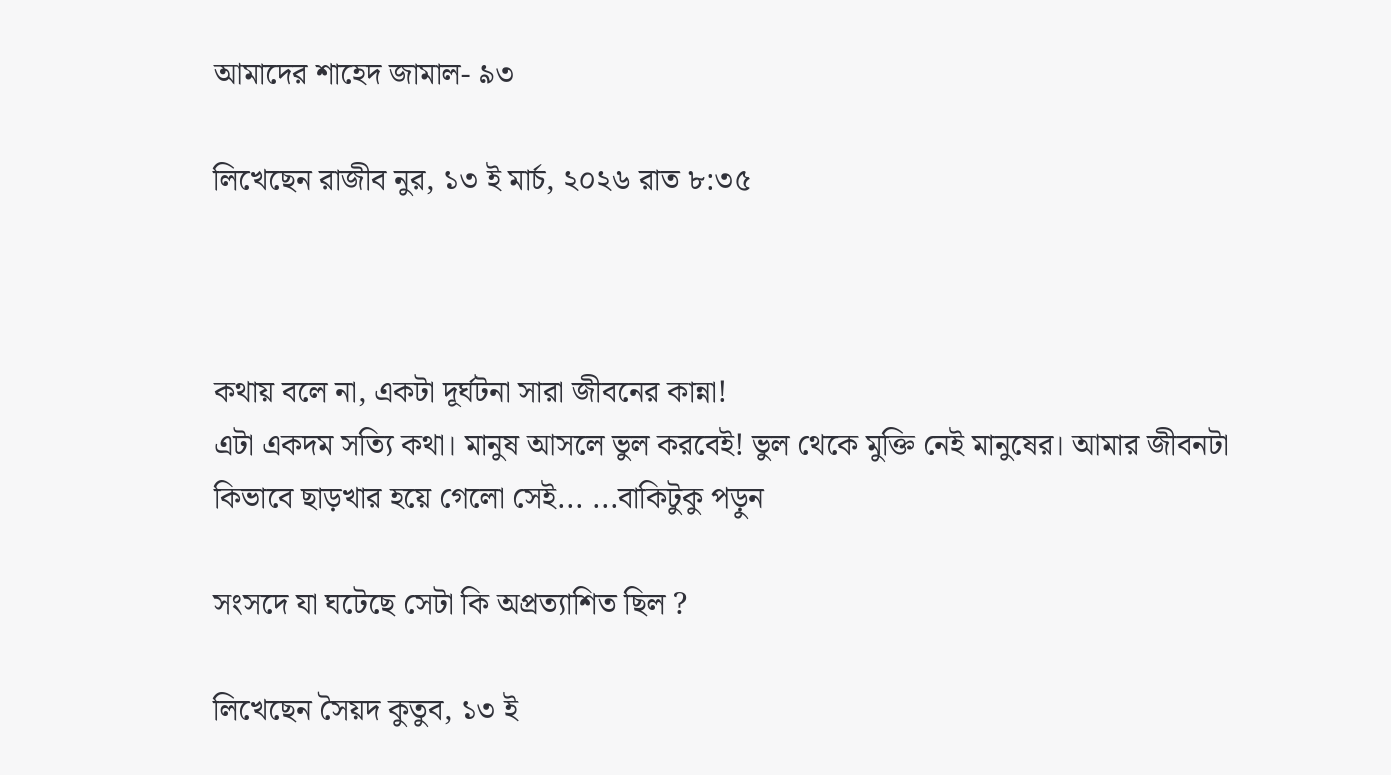আমাদের শাহেদ জামাল- ৯৩

লিখেছেন রাজীব নুর, ১৩ ই মার্চ, ২০২৬ রাত ৮:৩৫



কথায় বলে না, একটা দূর্ঘটনা সারা জীবনের কান্না!
এটা একদম সত্যি কথা। মানুষ আসলে ভুল করবেই! ভুল থেকে মুক্তি নেই মানুষের। আমার জীবনটা কিভাবে ছাড়খার হয়ে গেলো সেই... ...বাকিটুকু পড়ুন

সংসদে যা ঘটেছে সেটা কি অপ্রত্যাশিত ছিল ?

লিখেছেন সৈয়দ কুতুব, ১৩ ই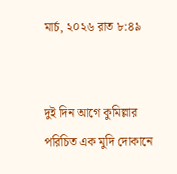মার্চ, ২০২৬ রাত ৮:৪৯


দুই দিন আগে কুমিল্লার পরিচিত এক মুদি দোকানে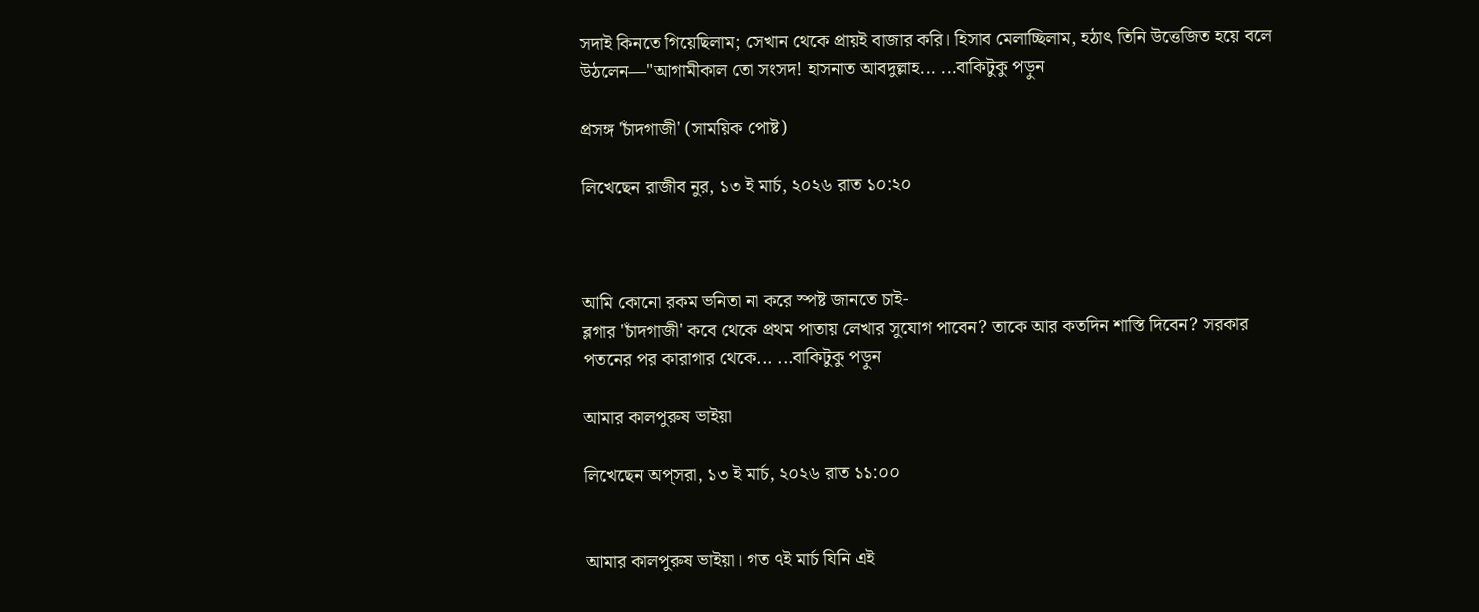সদাই কিনতে গিয়েছিলাম; সেখান থেকে প্রায়ই বাজার করি। হিসাব মেলাচ্ছিলাম, হঠাৎ তিনি উত্তেজিত হয়ে বলে উঠলেন—"আগামীকাল তো সংসদ! হাসনাত আবদুল্লাহ... ...বাকিটুকু পড়ুন

প্রসঙ্গ 'চাঁদগাজী' (সাময়িক পোষ্ট)

লিখেছেন রাজীব নুর, ১৩ ই মার্চ, ২০২৬ রাত ১০:২০



আমি কোনো রকম ভনিতা না করে স্পষ্ট জানতে চাই-
ব্লগার 'চাঁদগাজী' কবে থেকে প্রথম পাতায় লেখার সুযোগ পাবেন? তাকে আর কতদিন শাস্তি দিবেন? সরকার পতনের পর কারাগার থেকে... ...বাকিটুকু পড়ুন

আমার কালপুরুষ ভাইয়া

লিখেছেন অপ্‌সরা, ১৩ ই মার্চ, ২০২৬ রাত ১১:০০


আমার কালপুরুষ ভাইয়া। গত ৭ই মার্চ যিনি এই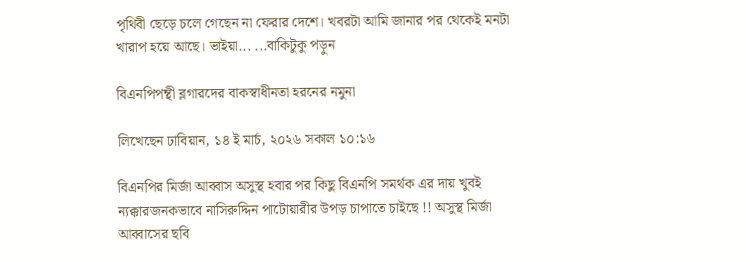পৃথিবী ছেড়ে চলে গেছেন না ফেরার দেশে। খবরটা আমি জানার পর থেকেই মনটা খারাপ হয়ে আছে। ভাইয়া... ...বাকিটুকু পড়ুন

বিএনপিপন্থী ব্লগারদের বাকস্বাধীনতা হরনের নমুনা

লিখেছেন ঢাবিয়ান, ১৪ ই মার্চ, ২০২৬ সকাল ১০:১৬

বিএনপির মির্জা আব্বাস অসুস্থ হবার পর কিছু বিএনপি সমর্থক এর দায় খুবই ন্যক্কারজনকভাবে নাসিরুদ্দিন পাটোয়ারীর উপড় চাপাতে চাইছে !! অসুস্থ মির্জা আব্বাসের ছবি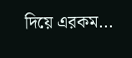দিয়ে এরকম...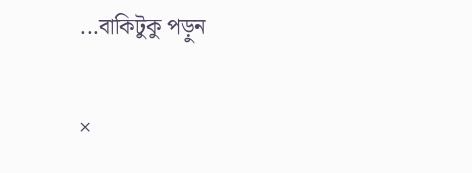...বাকিটুকু পড়ুন

×